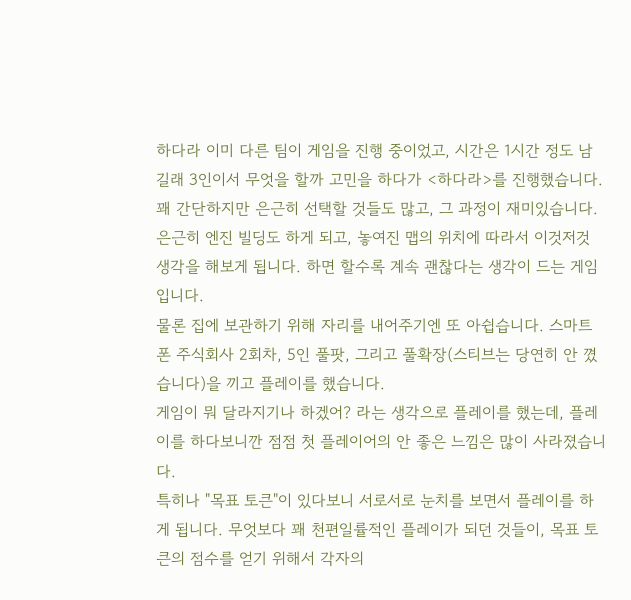하다라 이미 다른 팀이 게임을 진행 중이었고, 시간은 1시간 정도 남길래 3인이서 무엇을 할까 고민을 하다가 <하다라>를 진행했습니다. 꽤 간단하지만 은근히 선택할 것들도 많고, 그 과정이 재미있습니다.
은근히 엔진 빌딩도 하게 되고, 놓여진 맵의 위치에 따라서 이것저것 생각을 해보게 됩니다. 하면 할수록 계속 괜찮다는 생각이 드는 게임입니다.
물론 집에 보관하기 위해 자리를 내어주기엔 또 아쉽습니다. 스마트폰 주식회사 2회차, 5인 풀팟, 그리고 풀확장(스티브는 당연히 안 꼈습니다)을 끼고 플레이를 했습니다.
게임이 뭐 달라지기나 하겠어? 라는 생각으로 플레이를 했는데, 플레이를 하다보니깐 점점 첫 플레이어의 안 좋은 느낌은 많이 사라졌습니다.
특히나 "목표 토큰"이 있다보니 서로서로 눈치를 보면서 플레이를 하게 됩니다. 무엇보다 꽤 천편일률적인 플레이가 되던 것들이, 목표 토큰의 점수를 얻기 위해서 각자의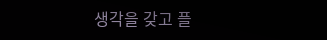생각을 갖고 플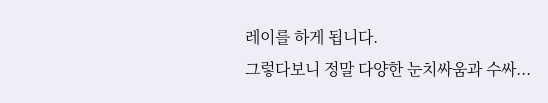레이를 하게 됩니다.
그렇다보니 정말 다양한 눈치싸움과 수싸...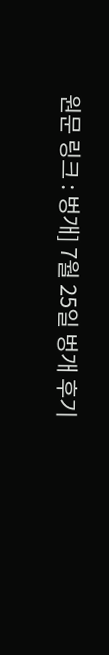원문 링크 : 벙개] 7월 25일 벙개 후기